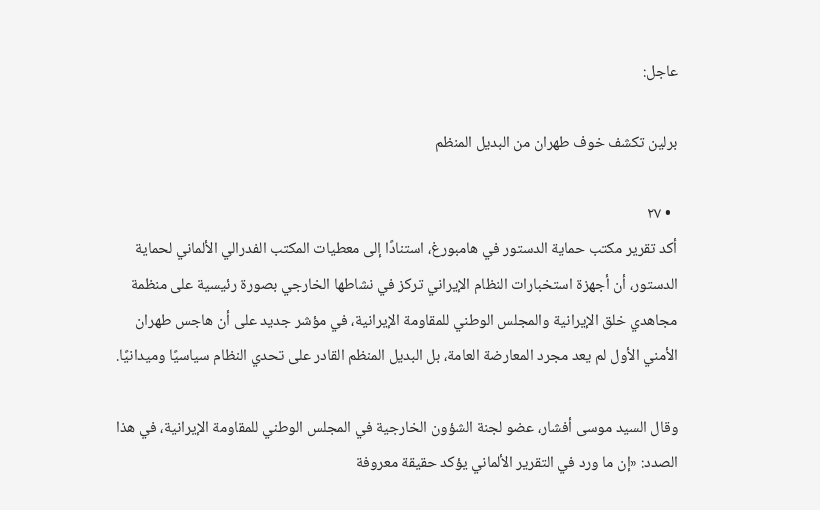عاجل:

برلين تكشف خوف طهران من البديل المنظم

  • ٢٧
أكد تقرير مكتب حماية الدستور في هامبورغ، استنادًا إلى معطيات المكتب الفدرالي الألماني لحماية الدستور، أن أجهزة استخبارات النظام الإيراني تركز في نشاطها الخارجي بصورة رئيسية على منظمة مجاهدي خلق الإيرانية والمجلس الوطني للمقاومة الإيرانية، في مؤشر جديد على أن هاجس طهران الأمني الأول لم يعد مجرد المعارضة العامة، بل البديل المنظم القادر على تحدي النظام سياسيًا وميدانيًا.

وقال السيد موسى أفشار، عضو لجنة الشؤون الخارجية في المجلس الوطني للمقاومة الإيرانية، في هذا الصدد: «إن ما ورد في التقرير الألماني يؤكد حقيقة معروفة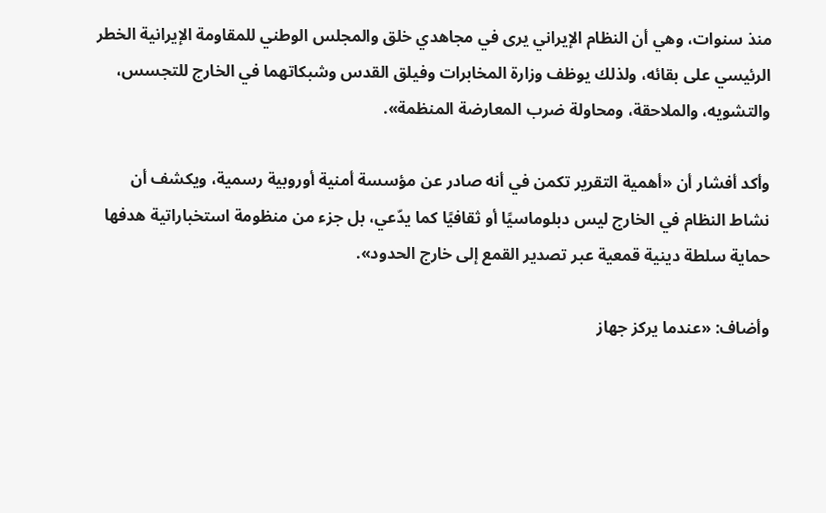منذ سنوات، وهي أن النظام الإيراني يرى في مجاهدي خلق والمجلس الوطني للمقاومة الإيرانية الخطر الرئيسي على بقائه، ولذلك يوظف وزارة المخابرات وفيلق القدس وشبكاتهما في الخارج للتجسس، والتشويه، والملاحقة، ومحاولة ضرب المعارضة المنظمة».

وأكد أفشار أن «أهمية التقرير تكمن في أنه صادر عن مؤسسة أمنية أوروبية رسمية، ويكشف أن نشاط النظام في الخارج ليس دبلوماسيًا أو ثقافيًا كما يدّعي، بل جزء من منظومة استخباراتية هدفها حماية سلطة دينية قمعية عبر تصدير القمع إلى خارج الحدود».

وأضاف: «عندما يركز جهاز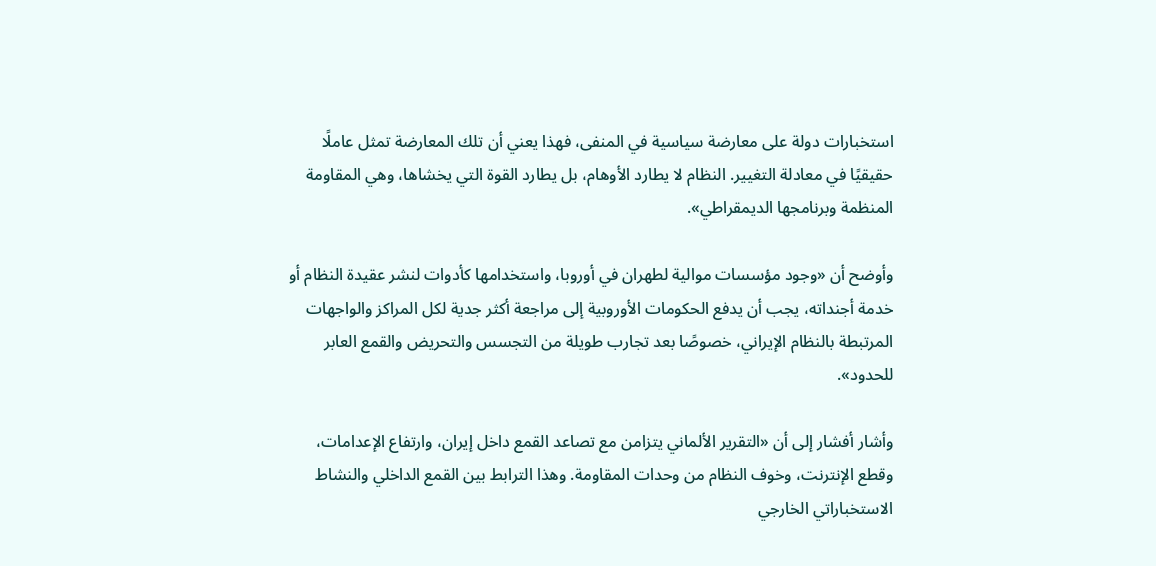استخبارات دولة على معارضة سياسية في المنفى، فهذا يعني أن تلك المعارضة تمثل عاملًا حقيقيًا في معادلة التغيير. النظام لا يطارد الأوهام، بل يطارد القوة التي يخشاها، وهي المقاومة المنظمة وبرنامجها الديمقراطي».

وأوضح أن «وجود مؤسسات موالية لطهران في أوروبا، واستخدامها كأدوات لنشر عقيدة النظام أو خدمة أجنداته، يجب أن يدفع الحكومات الأوروبية إلى مراجعة أكثر جدية لكل المراكز والواجهات المرتبطة بالنظام الإيراني، خصوصًا بعد تجارب طويلة من التجسس والتحريض والقمع العابر للحدود».

وأشار أفشار إلى أن «التقرير الألماني يتزامن مع تصاعد القمع داخل إيران، وارتفاع الإعدامات، وقطع الإنترنت، وخوف النظام من وحدات المقاومة. وهذا الترابط بين القمع الداخلي والنشاط الاستخباراتي الخارجي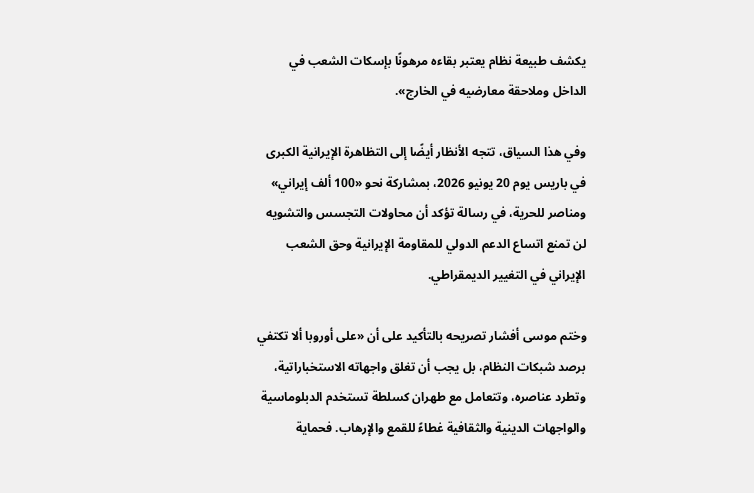يكشف طبيعة نظام يعتبر بقاءه مرهونًا بإسكات الشعب في الداخل وملاحقة معارضيه في الخارج».

وفي هذا السياق، تتجه الأنظار أيضًا إلى التظاهرة الإيرانية الكبرى في باريس يوم 20 يونيو 2026، بمشاركة نحو «100 ألف إيراني» ومناصر للحرية، في رسالة تؤكد أن محاولات التجسس والتشويه لن تمنع اتساع الدعم الدولي للمقاومة الإيرانية وحق الشعب الإيراني في التغيير الديمقراطي.

وختم موسى أفشار تصريحه بالتأكيد على أن «على أوروبا ألا تكتفي برصد شبكات النظام، بل يجب أن تغلق واجهاته الاستخباراتية، وتطرد عناصره، وتتعامل مع طهران كسلطة تستخدم الدبلوماسية والواجهات الدينية والثقافية غطاءً للقمع والإرهاب. فحماية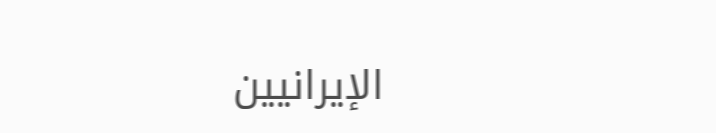الإيرانيين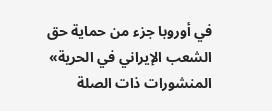في أوروبا جزء من حماية حق الشعب الإيراني في الحرية»
المنشورات ذات الصلة